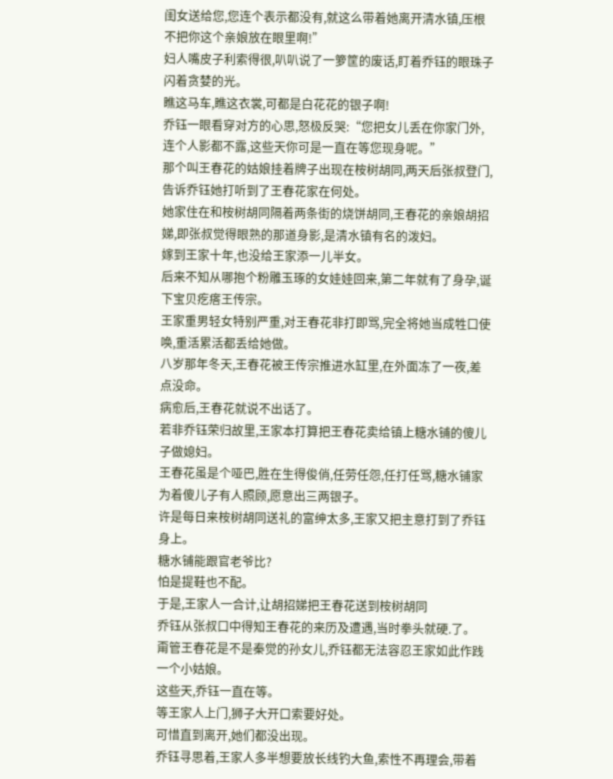闺女送给您,您连个表示都没有,就这么带着她离开清水镇,压根不把你这个亲娘放在眼里啊!”
妇人嘴皮子利索得很,叭叭说了一箩筐的废话,盯着乔钰的眼珠子闪着贪婪的光。
瞧这马车,瞧这衣裳,可都是白花花的银子啊!
乔钰一眼看穿对方的心思,怒极反哭:“您把女儿丢在你家门外,连个人影都不露,这些天你可是一直在等您现身呢。”
那个叫王春花的姑娘挂着牌子出现在桉树胡同,两天后张叔登门,告诉乔钰她打听到了王春花家在何处。
她家住在和桉树胡同隔着两条街的烧饼胡同,王春花的亲娘胡招娣,即张叔觉得眼熟的那道身影,是清水镇有名的泼妇。
嫁到王家十年,也没给王家添一儿半女。
后来不知从哪抱个粉雕玉琢的女娃娃回来,第二年就有了身孕,诞下宝贝疙瘩王传宗。
王家重男轻女特别严重,对王春花非打即骂,完全将她当成牲口使唤,重活累活都丢给她做。
八岁那年冬天,王春花被王传宗推进水缸里,在外面冻了一夜,差点没命。
病愈后,王春花就说不出话了。
若非乔钰荣归故里,王家本打算把王春花卖给镇上糖水铺的傻儿子做媳妇。
王春花虽是个哑巴,胜在生得俊俏,任劳任怨,任打任骂,糖水铺家为着傻儿子有人照顾,愿意出三两银子。
许是每日来桉树胡同送礼的富绅太多,王家又把主意打到了乔钰身上。
糖水铺能跟官老爷比?
怕是提鞋也不配。
于是,王家人一合计,让胡招娣把王春花送到桉树胡同
乔钰从张叔口中得知王春花的来历及遭遇,当时拳头就硬.了。
甭管王春花是不是秦觉的孙女儿,乔钰都无法容忍王家如此作践一个小姑娘。
这些天,乔钰一直在等。
等王家人上门,狮子大开口索要好处。
可惜直到离开,她们都没出现。
乔钰寻思着,王家人多半想要放长线钓大鱼,索性不再理会,带着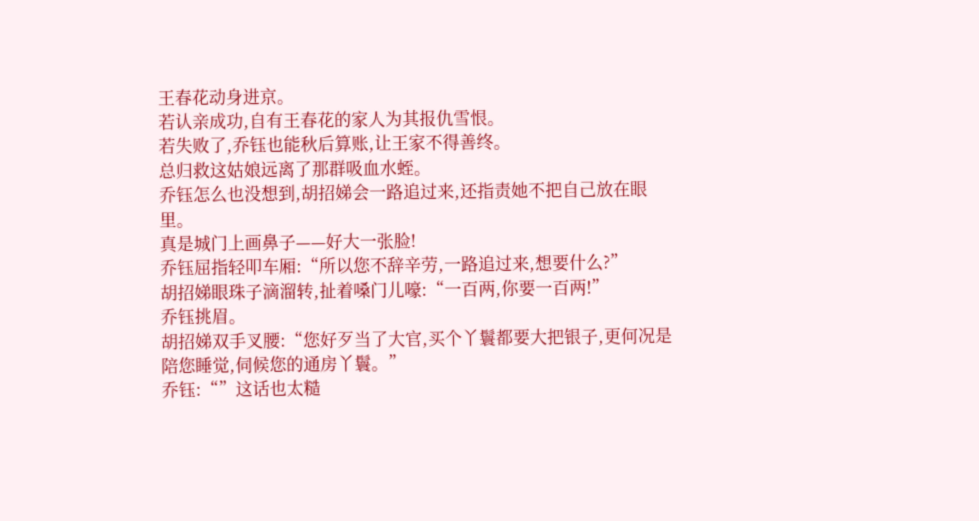王春花动身进京。
若认亲成功,自有王春花的家人为其报仇雪恨。
若失败了,乔钰也能秋后算账,让王家不得善终。
总归救这姑娘远离了那群吸血水蛭。
乔钰怎么也没想到,胡招娣会一路追过来,还指责她不把自己放在眼里。
真是城门上画鼻子——好大一张脸!
乔钰屈指轻叩车厢:“所以您不辞辛劳,一路追过来,想要什么?”
胡招娣眼珠子滴溜转,扯着嗓门儿嚎:“一百两,你要一百两!”
乔钰挑眉。
胡招娣双手叉腰:“您好歹当了大官,买个丫鬟都要大把银子,更何况是陪您睡觉,伺候您的通房丫鬟。”
乔钰:“”这话也太糙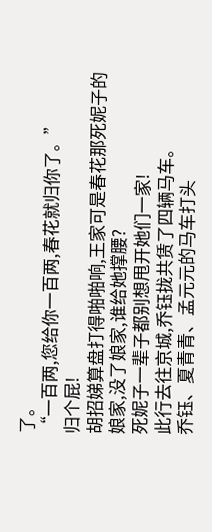了。
“一百两,您给你一百两,春花就归你了。”
归个屁!
胡招娣算盘打得啪啪响,王家可是春花那死妮子的娘家,没了娘家,谁给她撑腰?
死妮子一辈子都别想甩开她们一家!
此行去往京城,乔钰拢共赁了四辆马车。
乔钰、夏青青、孟元元的马车打头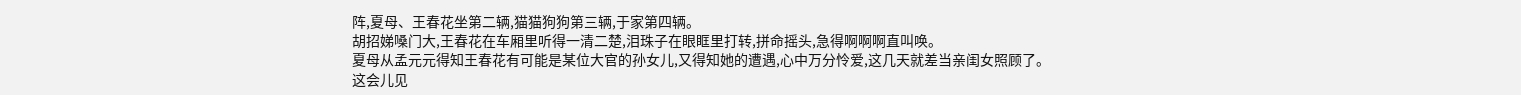阵,夏母、王春花坐第二辆,猫猫狗狗第三辆,于家第四辆。
胡招娣嗓门大,王春花在车厢里听得一清二楚,泪珠子在眼眶里打转,拼命摇头,急得啊啊啊直叫唤。
夏母从孟元元得知王春花有可能是某位大官的孙女儿,又得知她的遭遇,心中万分怜爱,这几天就差当亲闺女照顾了。
这会儿见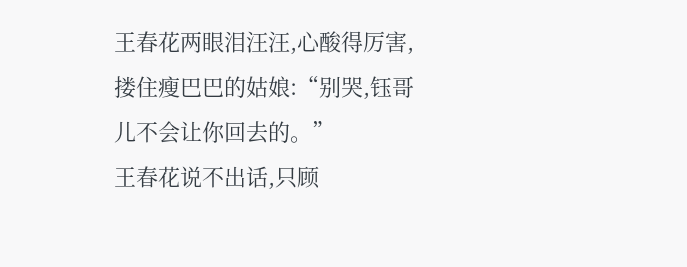王春花两眼泪汪汪,心酸得厉害,搂住瘦巴巴的姑娘:“别哭,钰哥儿不会让你回去的。”
王春花说不出话,只顾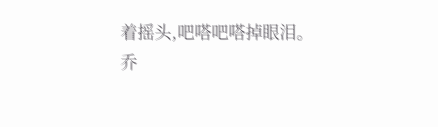着摇头,吧嗒吧嗒掉眼泪。
乔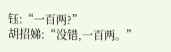钰:“一百两?”
胡招娣:“没错,一百两。”